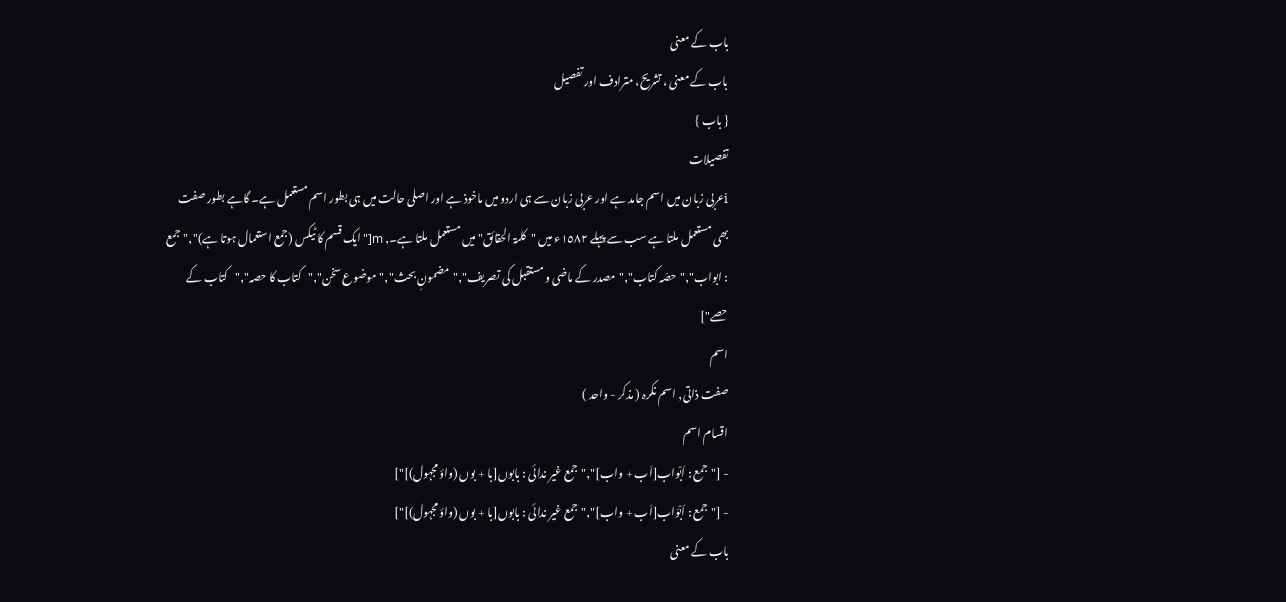باب کے معنی
باب کے معنی ، تشریح، مترادف اور تفصیل
{ باب }
تفصیلات
iعربی زبان میں اسم جامد ہے اور عربی زبان سے ہی اردو میں ماخوذ ہے اور اصلی حالت میں ہی بطور اسم مستعمل ہے۔ گاہے بطور صفت بھی مستعمل ملتا ہے سب سے پہلے ١٥٨٢ء میں "کلمۃ الحقائق" میں مستعمل ملتا ہے۔, m["ایک قسم کا ٹیکس (جمع استعمال ہوتا ہے)","جمع : ابواب","حصّہ کتاب","مصدر کے ماضی و مستقبل کی تصریف","مضمونِ بحث","موضوع سخن","کتاب کا حصہ","کتاب کے حصے"]
اسم
صفت ذاتی, اسم نکرہ ( مذکر - واحد )
اقسام اسم
- ["جمع : اَبْواب[اَب + واب]","جمع غیر ندائی : بابوں[با + بوں (واؤ مجہول)]"]
- ["جمع : اَبْوَاب[اَب + واب]","جمع غیر ندائی : بابوں[با + بوں (واؤ مجہول)]"]
باب کے معنی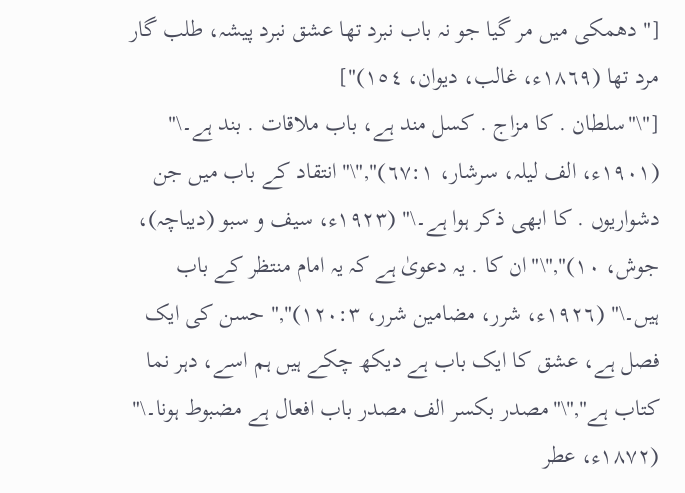[" دھمکی میں مر گیا جو نہ باب نبرد تھا عشق نبرد پیشہ، طلب گار مرد تھا (١٨٦٩ء، غالب، دیوان، ١٥٤)"]
["\"سلطان . کا مزاج . کسل مند ہے، باب ملاقات . بند ہے۔\" (١٩٠١ء، الف لیلہ، سرشار، ٦٧:١)","\"انتقاد کے باب میں جن دشواریوں . کا ابھی ذکر ہوا ہے۔\" (١٩٢٣ء، سیف و سبو (دیباچہ)، جوش، ١٠)","\"ان کا . یہ دعویٰ ہے کہ یہ امام منتظر کے باب ہیں۔\" (١٩٢٦ء، شرر، مضامین شرر، ١٢٠:٣)"," حسن کی ایک فصل ہے، عشق کا ایک باب ہے دیکھ چکے ہیں ہم اسے، دہر نما کتاب ہے","\"مصدر بکسر الف مصدر باب افعال ہے مضبوط ہونا۔\" (١٨٧٢ء، عطر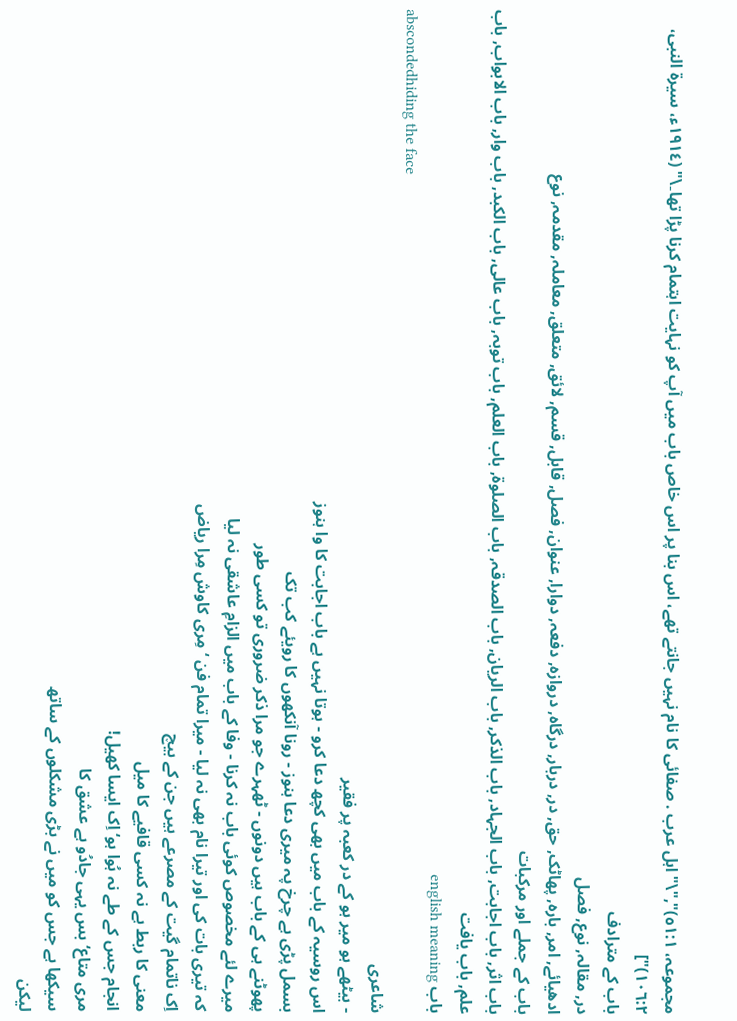مجموعہ، ٥١:١)","\"اہل عرب . صفائی کا نام نہیں جانتے تھے، اس بنا پر اس خاص باب میں آپ کو نہایت اہتمام کرنا پڑا تھا۔\" (١٩١٤ء، سیرۃ النبی، ١٠٦:٢)"]
باب کے مترادف
در, مقالہ, نوع, فصل
ادھیائے, امر, بارہ, پھاٹک, حق, در, دربار, درگاہ, دروازہ, دفعہ, دوارا, عنوان, فصل, قابل, قسم, لائق, متعلق, معاملہ, مقدمہ, نوع
باب کے جملے اور مرکبات
باب اثر, باب اجابت, باب الجہاد, باب الذکر, باب الریان, باب الصدقہ, باب الصلوۃ, باب العلم, باب توبہ, باب عالی, باب الکبد, باب وار, باب الابواب, باب علم, باب یافت
باب english meaning
abscondedhiding the face
شاعری
- بیٹھے ہو میر ہو کے در کعبہ پر فقیر
اس روسیہ کے باب میں بھی کچھ دعا کرو - ہوتا نہیں ہے باب اجابت کا وا ہنوز
بسمل پڑی ہے چرخ پہ میری دعا ہنوز - رونا آنکھوں کا رویئے کب تک
پھوٹنے ہی کے باب ہیں دونوں - ٹھہرے جو مرا ذکر ضروری تو کسی طور
میرے لئے مخصوص کوئی باب نہ کرنا - وفا کے باب میں الزامِ عاشقی نہ لیا
کہ تیری بات کی اور تیرا نام بھی نہ لیا - میرا تمام فن ‘ مِری کاوش مِرا ریاض
اِک ناتمام گیت کے مصرعے ہیں جن کے بیچ
معنی کا ربط ہے نہ کسی قافیے کا میل
انجام جس کے طے نہ ہُوا ہو‘ اِک ایسا کھیل!
مری متاع‘ بس یہی جادُو ہے عشق کا
سیکھا ہے جس کو میں نے بڑی مشکلوں کے ساتھ
لیکن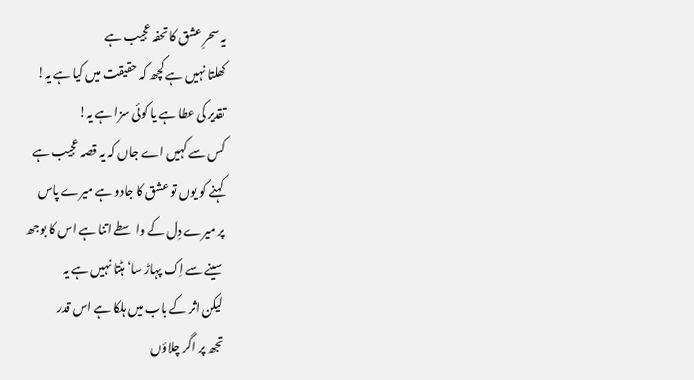یہ سحرِ عشق کا تحفہ عجیب ہے
کھلتا نہیں ہے کچھ کہ حقیقت میں کیا ہے یہ!
تقدیر کی عطا ہے یا کوئی سزا ہے یہ!
کس سے کہیں اے جاں کہ یہ قصہ عجیب ہے
کہنے کو یوں تو عشق کا جادو ہے میرے پاس
پر میرے دِل کے واسطے اتنا ہے اس کا بوجھ
سینے سے اِک پہاڑ سا‘ ہٹتا نہیں ہے یہ
لیکن اثر کے باب میں ہلکا ہے اس قدر
تجھ پر اگر چلاؤں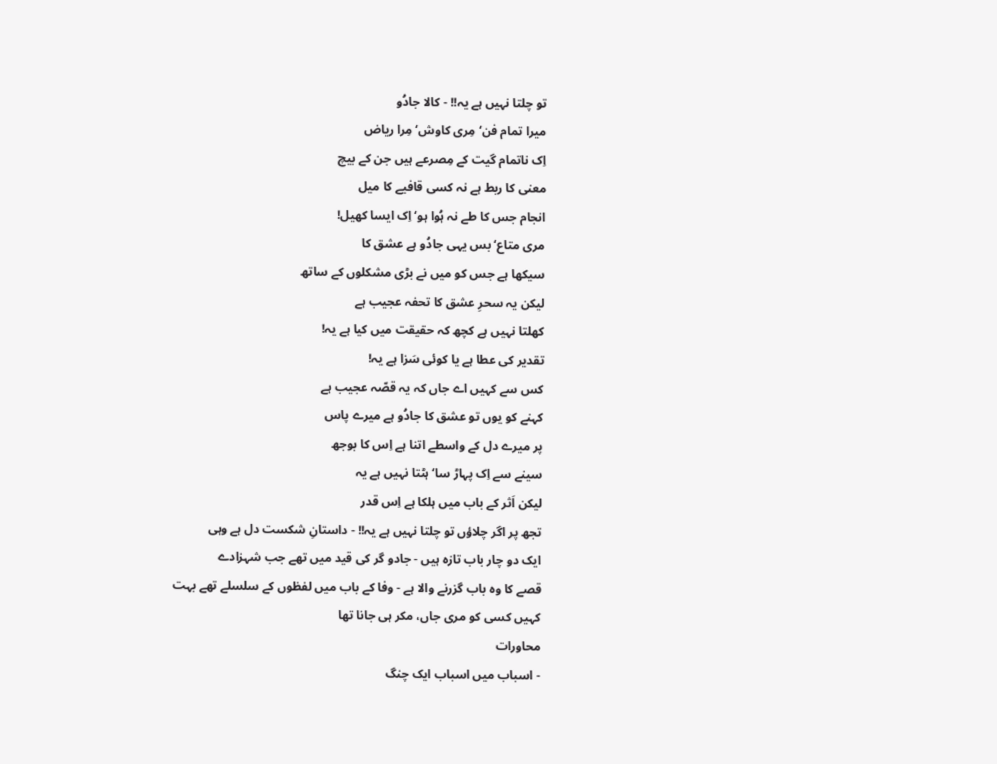تو چلتا نہیں ہے یہ!! - کالا جادُو
میرا تمام فن‘ مِری کاوش‘ مِرا ریاض
اِک ناتمام گیت کے مِصرعے ہیں جن کے بیچ
معنی کا ربط ہے نہ کسی قافیے کا میل
انجام جس کا طے نہ ہُوا ہو‘ اِک ایسا کھیل!
مری متاع‘ بس یہی جادُو ہے عشق کا
سیکھا ہے جس کو میں نے بڑی مشکلوں کے ساتھ
لیکن یہ سحرِ عشق کا تحفہ عجیب ہے
کھلتا نہیں ہے کچھ کہ حقیقت میں کیا ہے یہ!
تقدیر کی عطا ہے یا کوئی سَزا ہے یہ!
کس سے کہیں اے جاں کہ یہ قصّہ عجیب ہے
کہنے کو یوں تو عشق کا جادُو ہے میرے پاس
پر میرے دل کے واسطے اتنا ہے اِس کا بوجھ
سینے سے اِک پہاڑ سا‘ ہٹتا نہیں ہے یہ
لیکن اَثر کے باب میں ہلکا ہے اِس قدر
تجھ پر اگر چلاؤں تو چلتا نہیں ہے یہ!! - داستانِ شکست دل ہے وہی
ایک دو چار باب تازہ ہیں - جادو گر کی قید میں تھے جب شہزادے
قصے کا وہ باب گزرنے والا ہے - وفا کے باب میں لفظوں کے سلسلے تھے بہت
کہیں کسی کو مری جاں، مکر ہی جانا تھا
محاورات
- اسباب میں اسباب ایک چنگ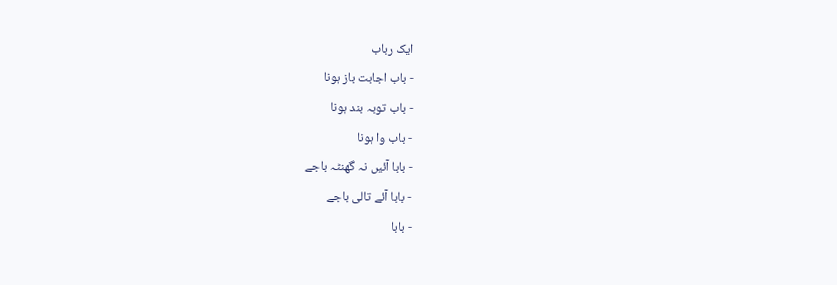ایک رباب
- باب اجابت باز ہونا
- باب توبہ بند ہونا
- باب وا ہونا
- بابا آئیں نہ گھنٹہ باجے
- بابا آئے تالی باجے
- بابا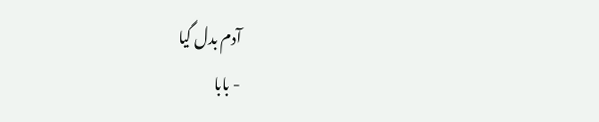آدم بدل گیا
- بابا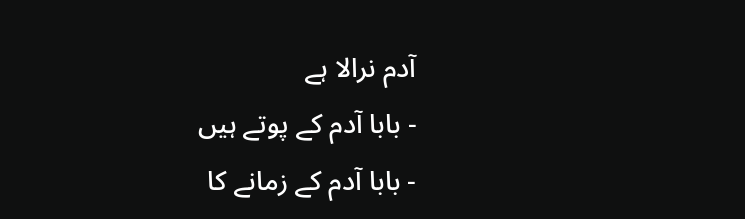آدم نرالا ہے
- بابا آدم کے پوتے ہیں
- بابا آدم کے زمانے کا